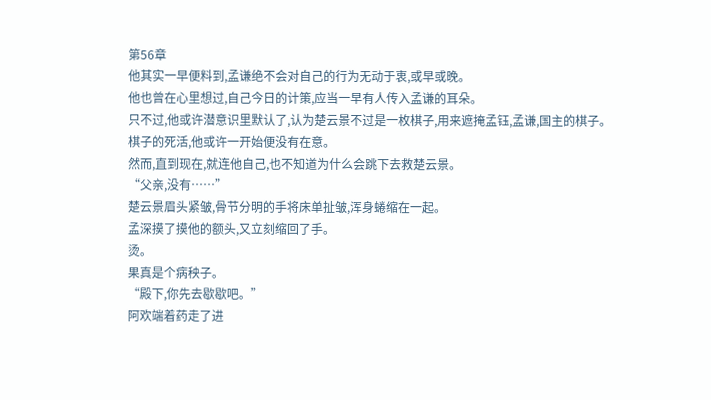第56章
他其实一早便料到,孟谦绝不会对自己的行为无动于衷,或早或晚。
他也曾在心里想过,自己今日的计策,应当一早有人传入孟谦的耳朵。
只不过,他或许潜意识里默认了,认为楚云景不过是一枚棋子,用来遮掩孟钰,孟谦,国主的棋子。
棋子的死活,他或许一开始便没有在意。
然而,直到现在,就连他自己,也不知道为什么会跳下去救楚云景。
“父亲,没有……”
楚云景眉头紧皱,骨节分明的手将床单扯皱,浑身蜷缩在一起。
孟深摸了摸他的额头,又立刻缩回了手。
烫。
果真是个病秧子。
“殿下,你先去歇歇吧。”
阿欢端着药走了进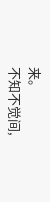来。
不知不觉间,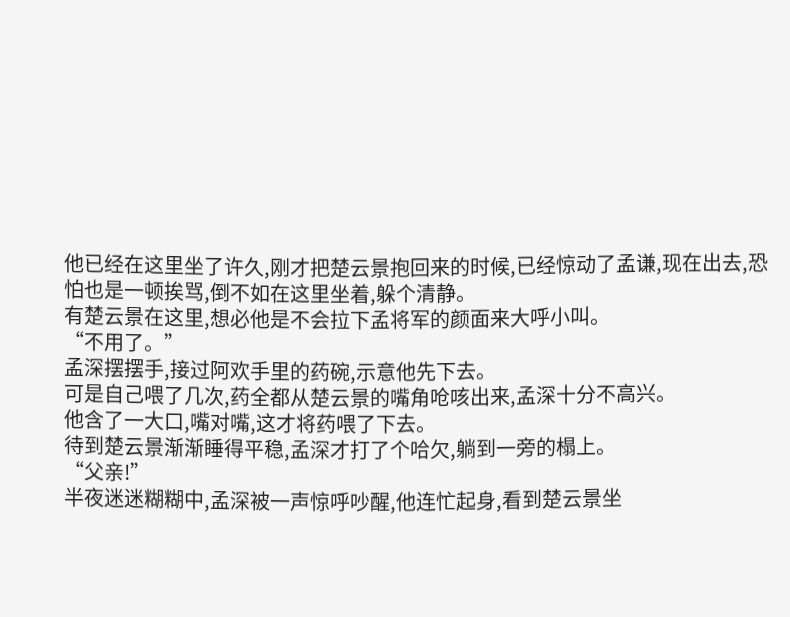他已经在这里坐了许久,刚才把楚云景抱回来的时候,已经惊动了孟谦,现在出去,恐怕也是一顿挨骂,倒不如在这里坐着,躲个清静。
有楚云景在这里,想必他是不会拉下孟将军的颜面来大呼小叫。
“不用了。”
孟深摆摆手,接过阿欢手里的药碗,示意他先下去。
可是自己喂了几次,药全都从楚云景的嘴角呛咳出来,孟深十分不高兴。
他含了一大口,嘴对嘴,这才将药喂了下去。
待到楚云景渐渐睡得平稳,孟深才打了个哈欠,躺到一旁的榻上。
“父亲!”
半夜迷迷糊糊中,孟深被一声惊呼吵醒,他连忙起身,看到楚云景坐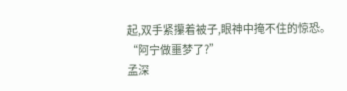起,双手紧攥着被子,眼神中掩不住的惊恐。
“阿宁做噩梦了?”
孟深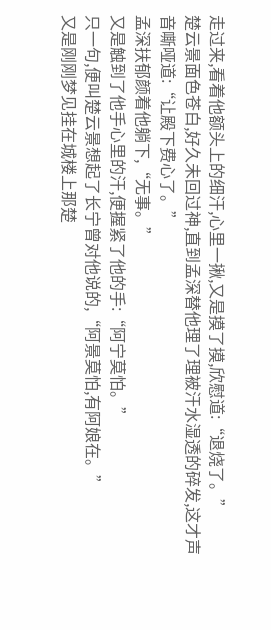走过来,看着他额头上的细汗,心里一揪,又是摸了摸,欣慰道:“退烧了。”
楚云景面色苍白,好久未回过神,直到孟深替他理了理被汗水湿透的碎发,这才声音嘶哑道:“让殿下费心了。”
孟深扶郁颜着他躺下,“无事。”
又是触到了他手心里的汗,便握紧了他的手:“阿宁莫怕。”
只一句,便叫楚云景想起了长宁曾对他说的,“阿景莫怕,有阿娘在。”
又是刚刚梦见挂在城楼上那楚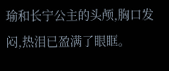瑜和长宁公主的头颅,胸口发闷,热泪已盈满了眼眶。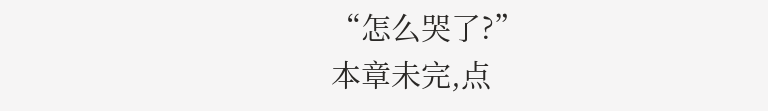“怎么哭了?”
本章未完,点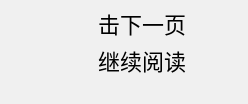击下一页继续阅读